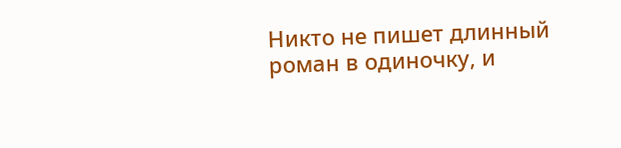Никто не пишет длинный роман в одиночку, и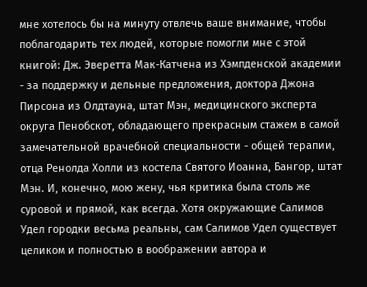мне хотелось бы на минуту отвлечь ваше внимание, чтобы поблагодарить тех людей, которые помогли мне с этой книгой: Дж. Эверетта Мак-Катчена из Хэмпденской академии - за поддержку и дельные предложения, доктора Джона Пирсона из Олдтауна, штат Мэн, медицинского эксперта округа Пенобскот, обладающего прекрасным стажем в самой замечательной врачебной специальности - общей терапии, отца Ренолда Холли из костела Святого Иоанна, Бангор, штат Мэн. И, конечно, мою жену, чья критика была столь же суровой и прямой, как всегда. Хотя окружающие Салимов Удел городки весьма реальны, сам Салимов Удел существует целиком и полностью в воображении автора и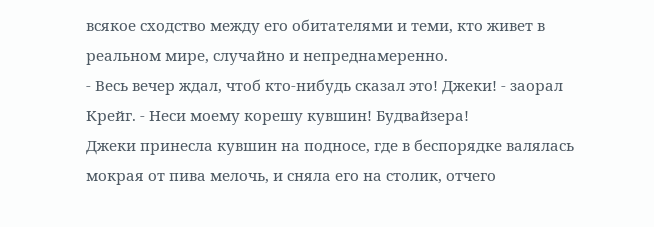всякое сходство между его обитателями и теми, кто живет в реальном мире, случайно и непреднамеренно.
- Весь вечер ждал, чтоб кто-нибудь сказал это! Джеки! - заорал Крейг. - Неси моему корешу кувшин! Будвайзера!
Джеки принесла кувшин на подносе, где в беспорядке валялась мокрая от пива мелочь, и сняла его на столик, отчего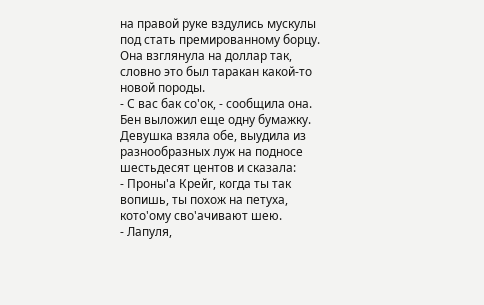на правой руке вздулись мускулы под стать премированному борцу. Она взглянула на доллар так, словно это был таракан какой-то новой породы.
- С вас бак со'ок, - сообщила она.
Бен выложил еще одну бумажку. Девушка взяла обе, выудила из разнообразных луж на подносе шестьдесят центов и сказала:
- Проны'а Крейг, когда ты так вопишь, ты похож на петуха, кото'ому сво'ачивают шею.
- Лапуля,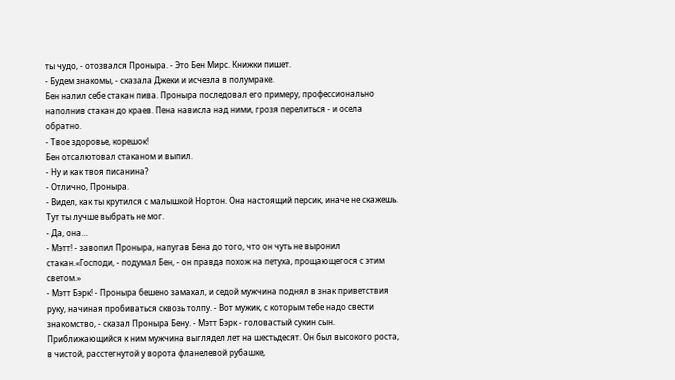ты чудо, - отозвался Проныра. - Это Бен Мирс. Книжки пишет.
- Будем знакомы, - сказала Джеки и исчезла в полумраке.
Бен налил себе стакан пива. Проныра последовал его примеру, профессионально наполнив стакан до краев. Пена нависла над ними, грозя перелиться - и осела обратно.
- Твое здоровье, корешок!
Бен отсалютовал стаканом и выпил.
- Ну и как твоя писанина?
- Отлично, Проныра.
- Видел, как ты крутился с малышкой Нортон. Она настоящий персик, иначе не скажешь. Тут ты лучше выбрать не мог.
- Да, она…
- Мэтт! - завопил Проныра, напугав Бена до того, что он чуть не выронил стакан.«Господи, - подумал Бен, - он правда похож на петуха, прощающегося с этим светом.»
- Мэтт Бэрк! - Проныра бешено замахал, и седой мужчина поднял в знак приветствия руку, начиная пробиваться сквозь толпу. - Вот мужик, с которым тебе надо свести знакомство, - сказал Проныра Бену. - Мэтт Бэрк - головастый сукин сын.
Приближающийся к ним мужчина выглядел лет на шестьдесят. Он был высокого роста, в чистой, расстегнутой у ворота фланелевой рубашке,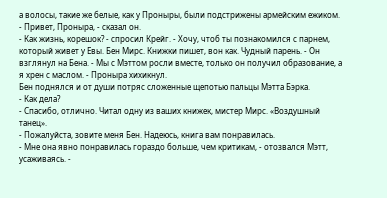а волосы, такие же белые, как у Проныры, были подстрижены армейским ежиком.
- Привет, Проныра, - сказал он.
- Как жизнь, корешок? - спросил Крейг. - Хочу, чтоб ты познакомился с парнем, который живет у Евы. Бен Мирс. Книжки пишет, вон как. Чудный парень. - Он взглянул на Бена. - Мы с Мэттом росли вместе, только он получил образование, а я хрен с маслом. - Проныра хихикнул.
Бен поднялся и от души потряс сложенные щепотью пальцы Мэтта Бэрка.
- Как дела?
- Спасибо, отлично. Читал одну из ваших книжек, мистер Мирс. «Воздушный танец».
- Пожалуйста, зовите меня Бен. Надеюсь, книга вам понравилась.
- Мне она явно понравилась гораздо больше, чем критикам, - отозвался Мэтт, усаживаясь. -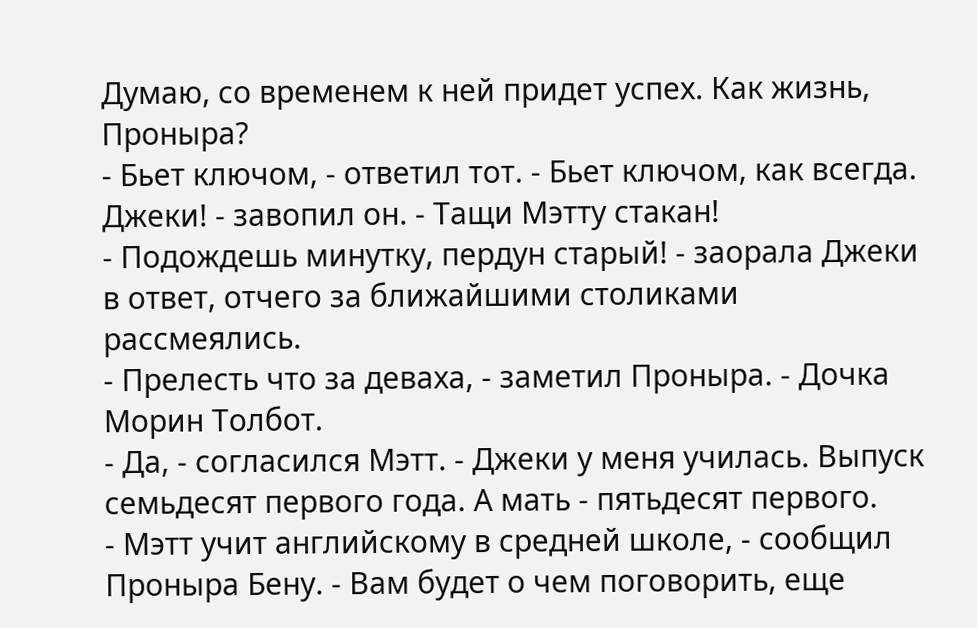Думаю, со временем к ней придет успех. Как жизнь, Проныра?
- Бьет ключом, - ответил тот. - Бьет ключом, как всегда. Джеки! - завопил он. - Тащи Мэтту стакан!
- Подождешь минутку, пердун старый! - заорала Джеки в ответ, отчего за ближайшими столиками рассмеялись.
- Прелесть что за деваха, - заметил Проныра. - Дочка Морин Толбот.
- Да, - согласился Мэтт. - Джеки у меня училась. Выпуск семьдесят первого года. А мать - пятьдесят первого.
- Мэтт учит английскому в средней школе, - сообщил Проныра Бену. - Вам будет о чем поговорить, еще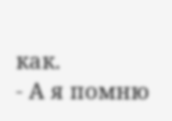как.
- А я помню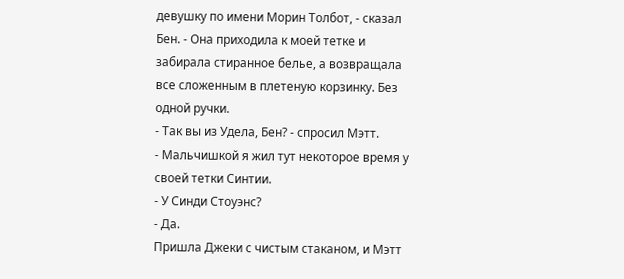девушку по имени Морин Толбот, - сказал Бен. - Она приходила к моей тетке и забирала стиранное белье, а возвращала все сложенным в плетеную корзинку. Без одной ручки.
- Так вы из Удела, Бен? - спросил Мэтт.
- Мальчишкой я жил тут некоторое время у своей тетки Синтии.
- У Синди Стоуэнс?
- Да.
Пришла Джеки с чистым стаканом, и Мэтт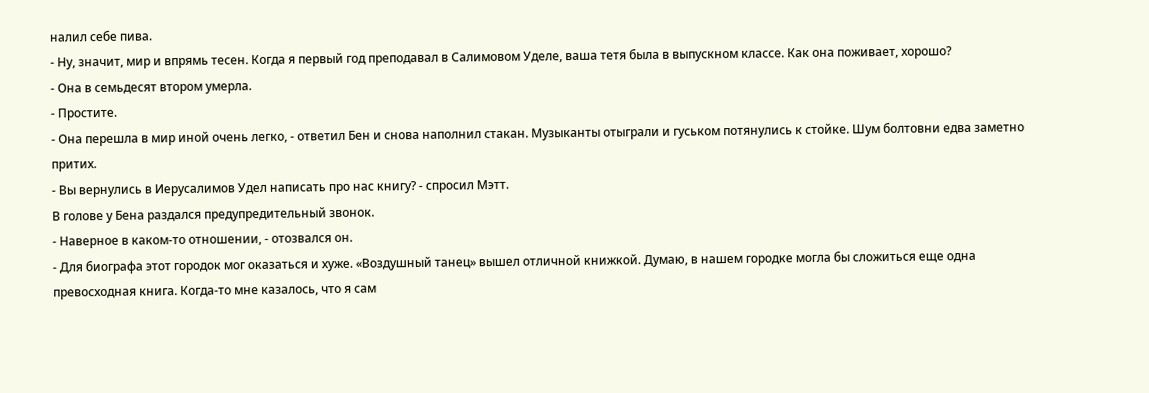налил себе пива.
- Ну, значит, мир и впрямь тесен. Когда я первый год преподавал в Салимовом Уделе, ваша тетя была в выпускном классе. Как она поживает, хорошо?
- Она в семьдесят втором умерла.
- Простите.
- Она перешла в мир иной очень легко, - ответил Бен и снова наполнил стакан. Музыканты отыграли и гуськом потянулись к стойке. Шум болтовни едва заметно притих.
- Вы вернулись в Иерусалимов Удел написать про нас книгу? - спросил Мэтт.
В голове у Бена раздался предупредительный звонок.
- Наверное в каком-то отношении, - отозвался он.
- Для биографа этот городок мог оказаться и хуже. «Воздушный танец» вышел отличной книжкой. Думаю, в нашем городке могла бы сложиться еще одна превосходная книга. Когда-то мне казалось, что я сам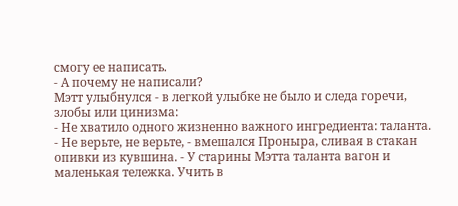смогу ее написать.
- А почему не написали?
Мэтт улыбнулся - в легкой улыбке не было и следа горечи, злобы или цинизма:
- Не хватило одного жизненно важного ингредиента: таланта.
- Не верьте, не верьте, - вмешался Проныра, сливая в стакан опивки из кувшина. - У старины Мэтта таланта вагон и маленькая тележка. Учить в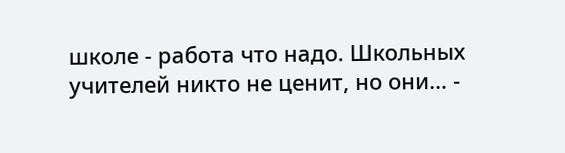школе - работа что надо. Школьных учителей никто не ценит, но они… -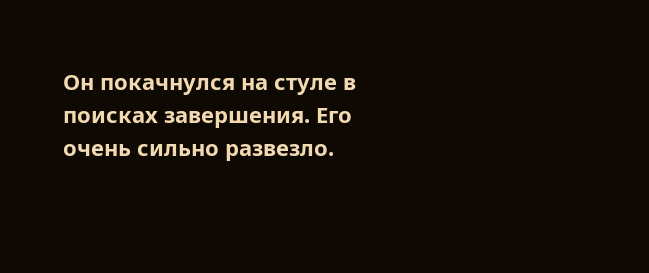Он покачнулся на стуле в поисках завершения. Его очень сильно развезло.